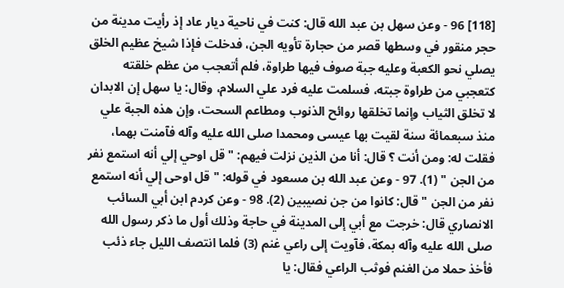[118] 96 - وعن سهل بن عبد الله قال: كنت في ناحية ديار عاد إذ رأيت مدينة من حجر منقور في وسطها قصر من حجارة تأويه الجن، فدخلت فإذا شيخ عظيم الخلق يصلي نحو الكعبة وعليه جبة صوف فيها طراوة، فلم أتعجب من عظم خلقته كتعجبي من طراوة جبته، فسلمت عليه فرد علي السلام، وقال: يا سهل إن الابدان لا تخلق الثياب وإنما تخلقها روائح الذنوب ومطاعم السحت، وإن هذه الجبة علي منذ سبعمائة سنة لقيت بها عيسى ومحمدا صلى الله عليه وآله فآمنت بهما، فقلت له: ومن أنت ؟ قال: أنا من الذين نزلت فيهم: " قل اوحي إلي أنه استمع نفر من الجن " (1). 97 - وعن عبد الله بن مسعود في قوله: " قل اوحى إلي أنه استمع نفر من الجن " قال: كانوا من جن نصيبين (2). 98 - وعن كردم ابن أبي السائب الانصاري قال: خرجت مع أبي إلى المدينة في حاجة وذلك أول ما ذكر رسول الله صلى الله عليه وآله بمكة، فآويت إلى راعي غنم (3) فلما انتصف الليل جاء ذئب فأخذ حملا من الغنم فوثب الراعي فقال: يا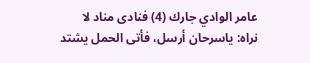عامر الوادي جارك (4) فنادى مناد لا نراه: ياسرحان أرسل، فأتى الحمل يشتد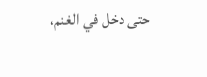حتى دخل في الغنم،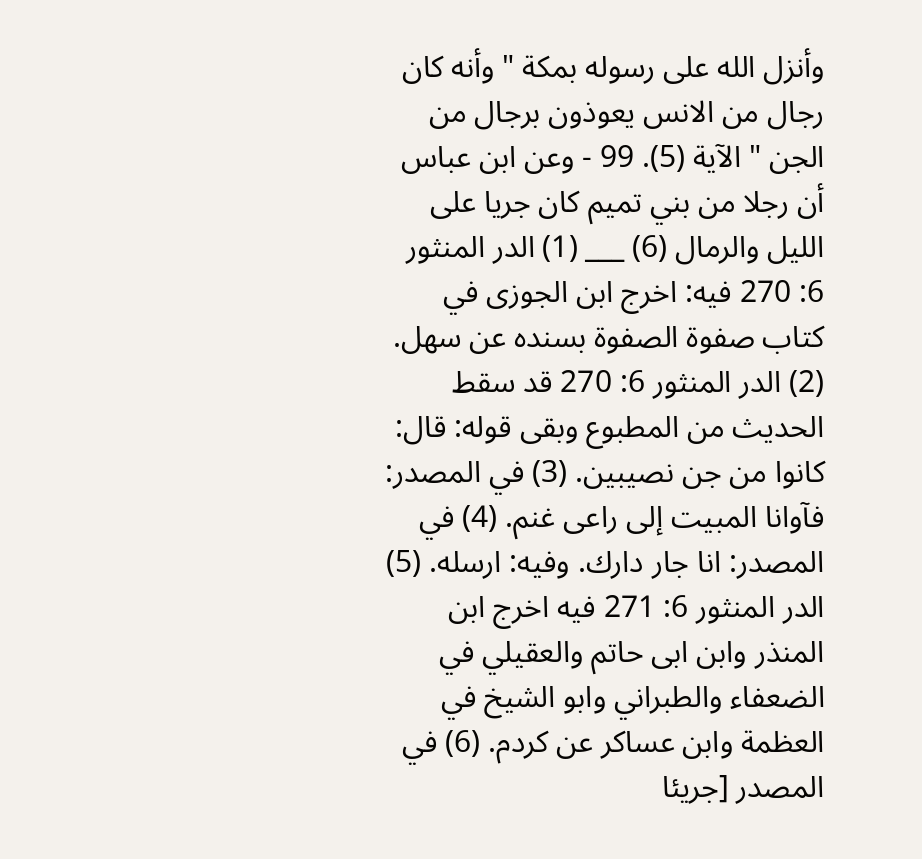وأنزل الله على رسوله بمكة " وأنه كان رجال من الانس يعوذون برجال من الجن " الآية (5). 99 - وعن ابن عباس أن رجلا من بني تميم كان جريا على الليل والرمال (6) ___ (1) الدر المنثور 6: 270 فيه: اخرج ابن الجوزى في كتاب صفوة الصفوة بسنده عن سهل. (2) الدر المنثور 6: 270 قد سقط الحديث من المطبوع وبقى قوله: قال: كانوا من جن نصيبين. (3) في المصدر: فآوانا المبيت إلى راعى غنم. (4) في المصدر: انا جار دارك. وفيه: ارسله. (5) الدر المنثور 6: 271 فيه اخرج ابن المنذر وابن ابى حاتم والعقيلي في الضعفاء والطبراني وابو الشيخ في العظمة وابن عساكر عن كردم. (6) في المصدر [جريئا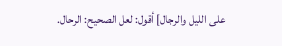على الليل والرجال] أقول: لعل الصحيح: الرحال.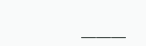___